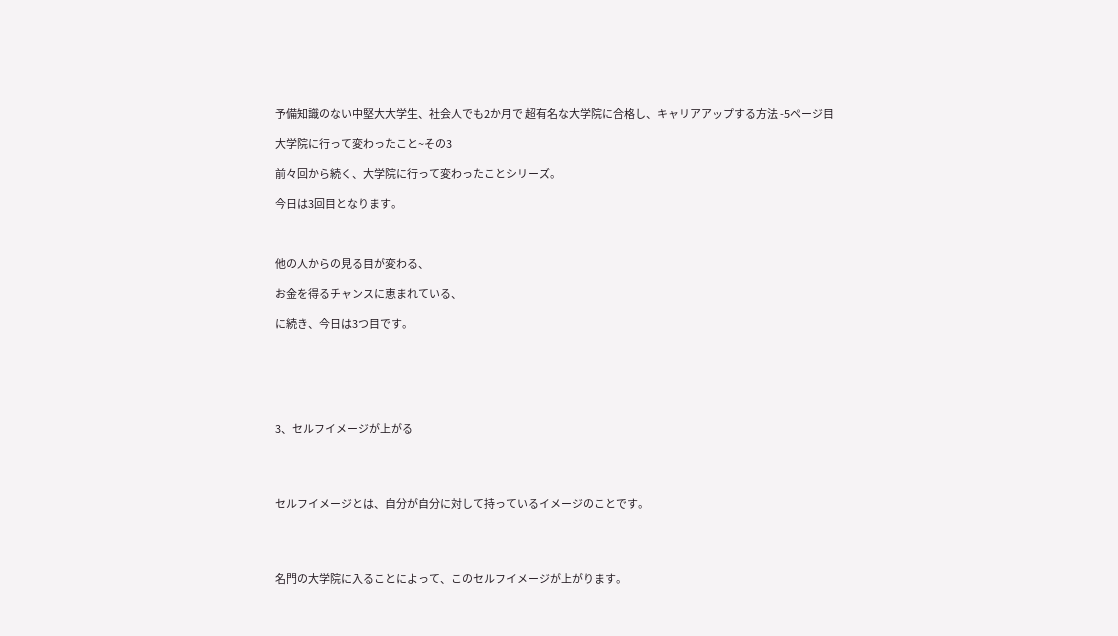予備知識のない中堅大大学生、社会人でも2か月で 超有名な大学院に合格し、キャリアアップする方法 -5ページ目

大学院に行って変わったこと~その3

前々回から続く、大学院に行って変わったことシリーズ。

今日は3回目となります。



他の人からの見る目が変わる、

お金を得るチャンスに恵まれている、

に続き、今日は3つ目です。






3、セルフイメージが上がる




セルフイメージとは、自分が自分に対して持っているイメージのことです。




名門の大学院に入ることによって、このセルフイメージが上がります。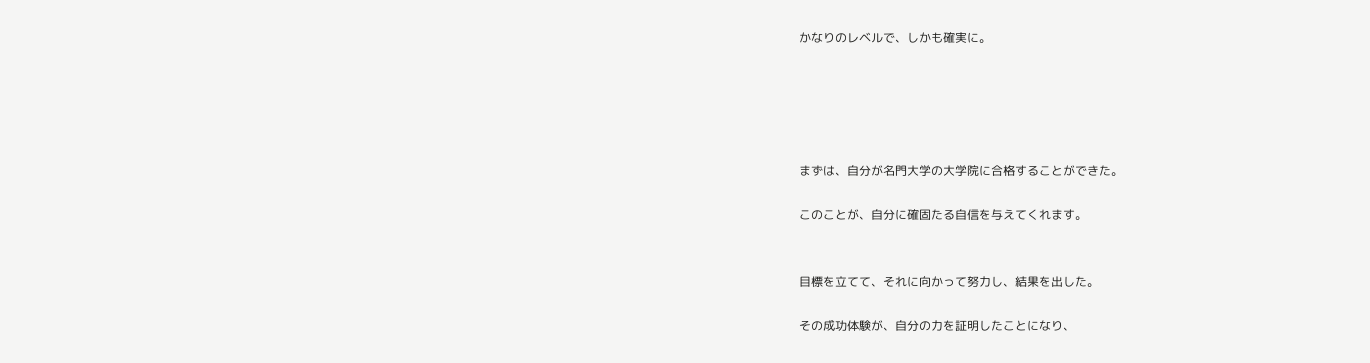かなりのレベルで、しかも確実に。





まずは、自分が名門大学の大学院に合格することができた。

このことが、自分に確固たる自信を与えてくれます。


目標を立てて、それに向かって努力し、結果を出した。

その成功体験が、自分の力を証明したことになり、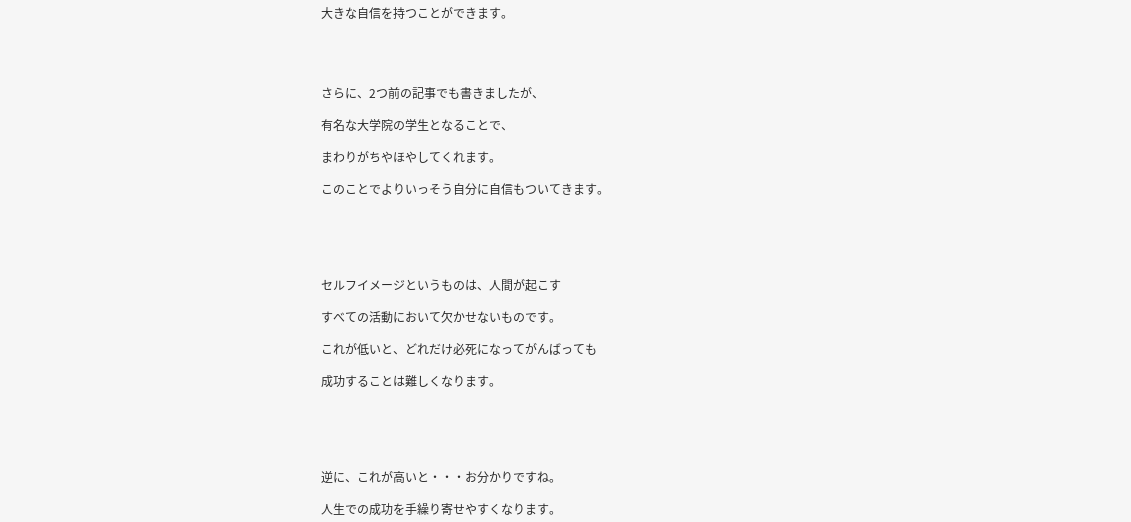大きな自信を持つことができます。




さらに、2つ前の記事でも書きましたが、

有名な大学院の学生となることで、

まわりがちやほやしてくれます。

このことでよりいっそう自分に自信もついてきます。





セルフイメージというものは、人間が起こす

すべての活動において欠かせないものです。

これが低いと、どれだけ必死になってがんばっても

成功することは難しくなります。





逆に、これが高いと・・・お分かりですね。

人生での成功を手繰り寄せやすくなります。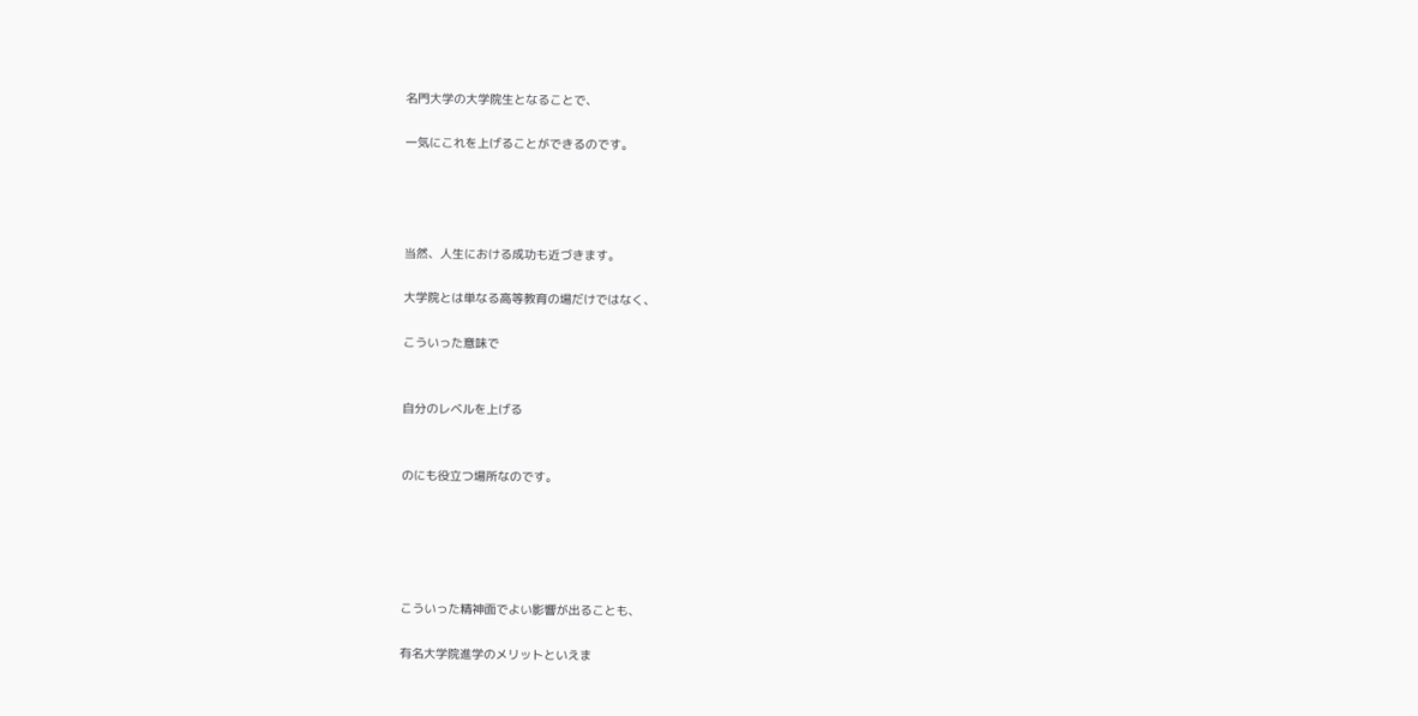名門大学の大学院生となることで、

一気にこれを上げることができるのです。




当然、人生における成功も近づきます。

大学院とは単なる高等教育の場だけではなく、

こういった意味で


自分のレベルを上げる


のにも役立つ場所なのです。





こういった精神面でよい影響が出ることも、

有名大学院進学のメリットといえま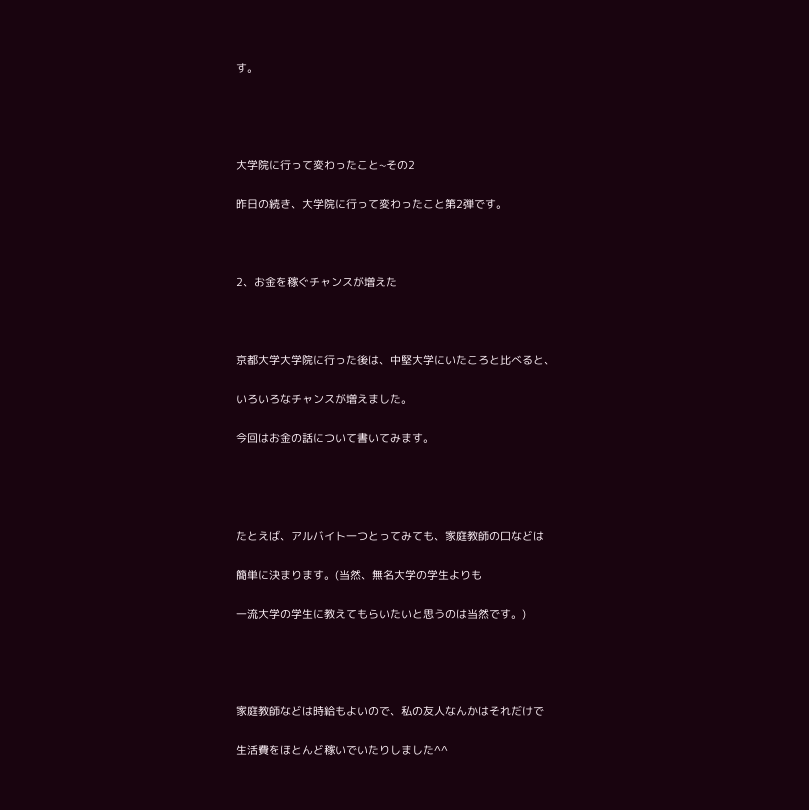す。




大学院に行って変わったこと~その2

昨日の続き、大学院に行って変わったこと第2弾です。



2、お金を稼ぐチャンスが増えた



京都大学大学院に行った後は、中堅大学にいたころと比べると、

いろいろなチャンスが増えました。

今回はお金の話について書いてみます。




たとえば、アルバイト一つとってみても、家庭教師の口などは

簡単に決まります。(当然、無名大学の学生よりも

一流大学の学生に教えてもらいたいと思うのは当然です。)




家庭教師などは時給もよいので、私の友人なんかはそれだけで

生活費をほとんど稼いでいたりしました^^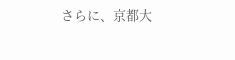さらに、京都大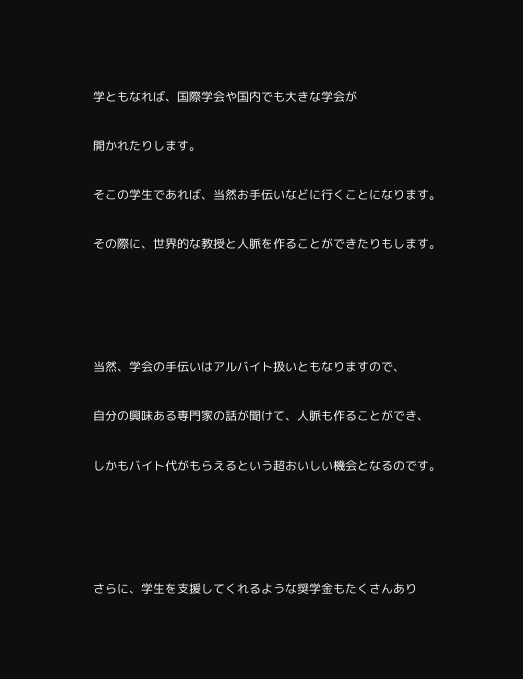学ともなれば、国際学会や国内でも大きな学会が

開かれたりします。

そこの学生であれば、当然お手伝いなどに行くことになります。

その際に、世界的な教授と人脈を作ることができたりもします。




当然、学会の手伝いはアルバイト扱いともなりますので、

自分の興味ある専門家の話が聞けて、人脈も作ることができ、

しかもバイト代がもらえるという超おいしい機会となるのです。




さらに、学生を支援してくれるような奨学金もたくさんあり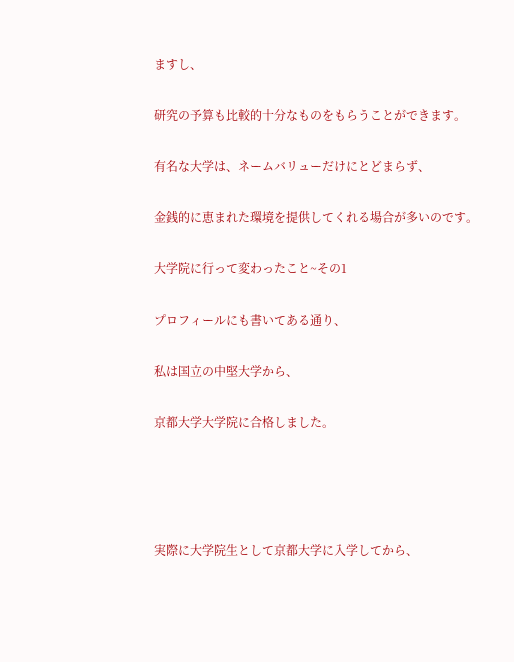ますし、

研究の予算も比較的十分なものをもらうことができます。

有名な大学は、ネームバリューだけにとどまらず、

金銭的に恵まれた環境を提供してくれる場合が多いのです。

大学院に行って変わったこと~その1

プロフィールにも書いてある通り、

私は国立の中堅大学から、

京都大学大学院に合格しました。




実際に大学院生として京都大学に入学してから、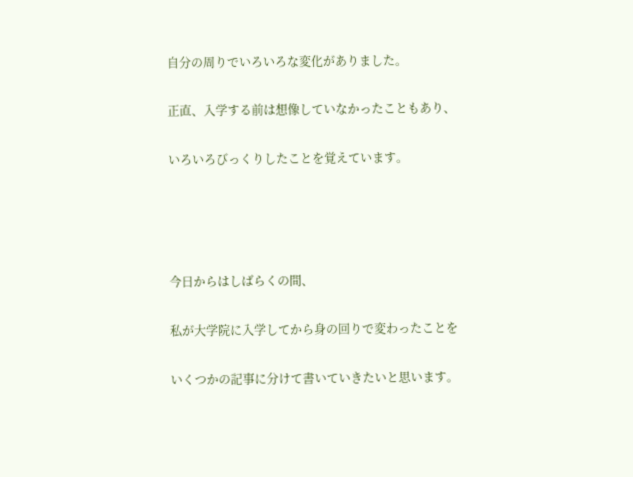自分の周りでいろいろな変化がありました。

正直、入学する前は想像していなかったこともあり、

いろいろびっくりしたことを覚えています。




今日からはしばらくの間、

私が大学院に入学してから身の回りで変わったことを

いくつかの記事に分けて書いていきたいと思います。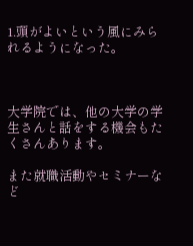1.頭がよいという風にみられるようになった。



大学院では、他の大学の学生さんと話をする機会もたくさんあります。

また就職活動やセミナーなど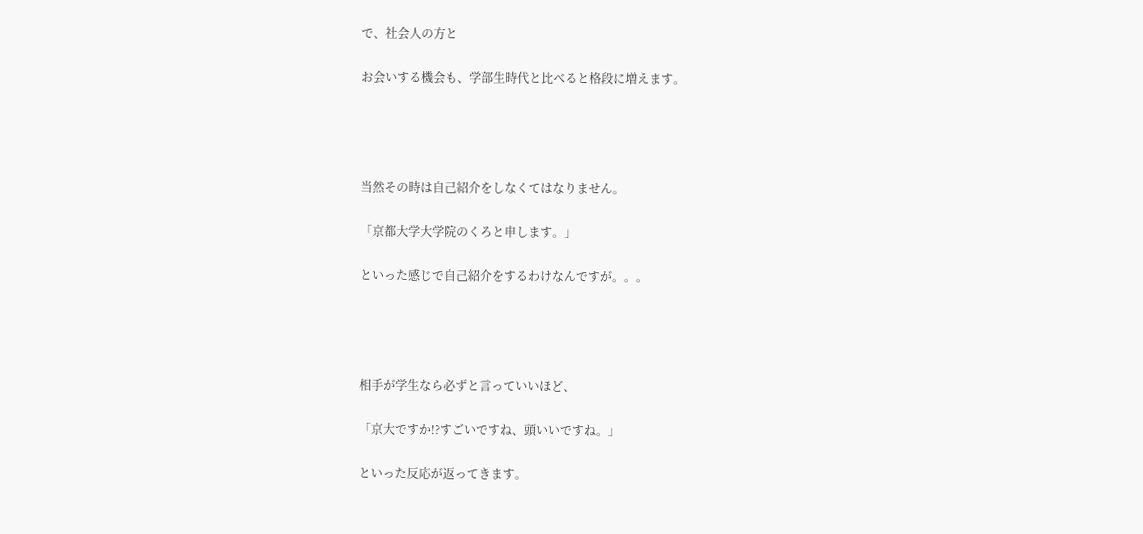で、社会人の方と

お会いする機会も、学部生時代と比べると格段に増えます。




当然その時は自己紹介をしなくてはなりません。

「京都大学大学院のくろと申します。」

といった感じで自己紹介をするわけなんですが。。。




相手が学生なら必ずと言っていいほど、

「京大ですか!?すごいですね、頭いいですね。」

といった反応が返ってきます。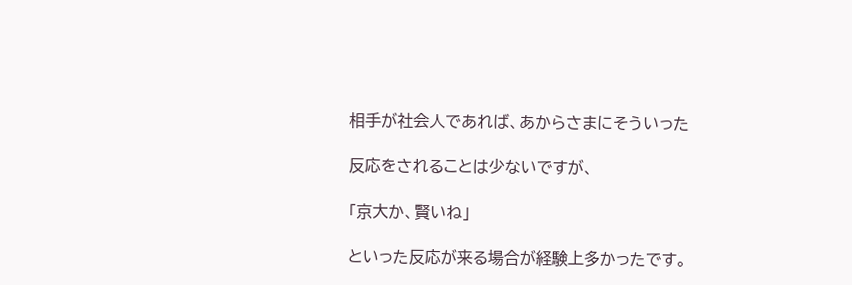相手が社会人であれば、あからさまにそういった

反応をされることは少ないですが、

「京大か、賢いね」

といった反応が来る場合が経験上多かったです。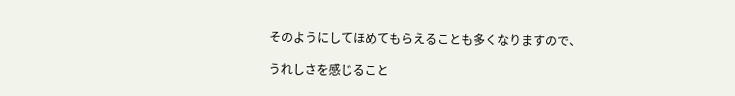そのようにしてほめてもらえることも多くなりますので、

うれしさを感じること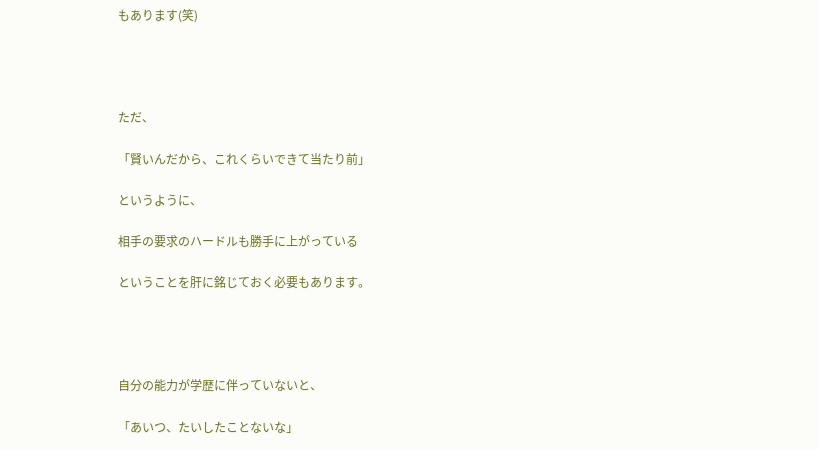もあります(笑)




ただ、

「賢いんだから、これくらいできて当たり前」

というように、

相手の要求のハードルも勝手に上がっている

ということを肝に銘じておく必要もあります。




自分の能力が学歴に伴っていないと、

「あいつ、たいしたことないな」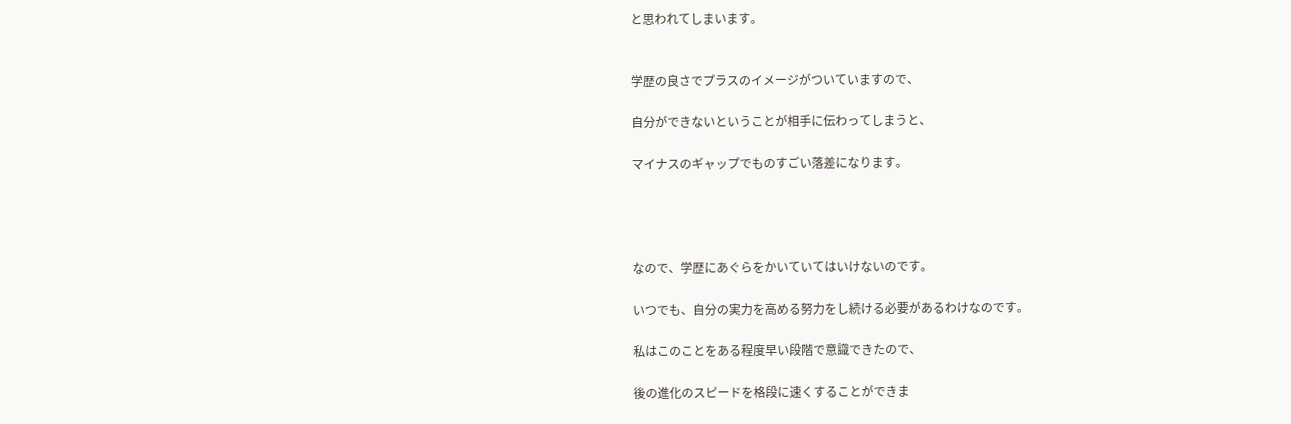と思われてしまいます。


学歴の良さでプラスのイメージがついていますので、

自分ができないということが相手に伝わってしまうと、

マイナスのギャップでものすごい落差になります。




なので、学歴にあぐらをかいていてはいけないのです。

いつでも、自分の実力を高める努力をし続ける必要があるわけなのです。

私はこのことをある程度早い段階で意識できたので、

後の進化のスピードを格段に速くすることができま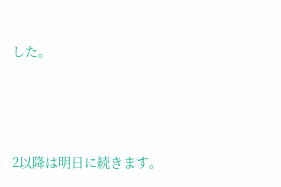した。




2以降は明日に続きます。